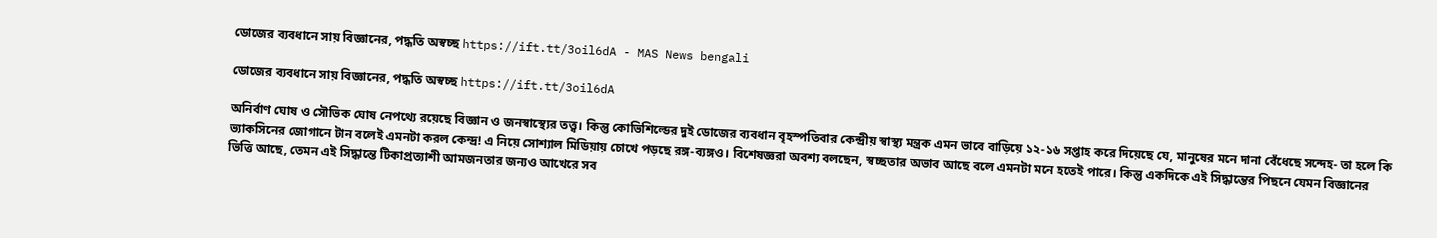ডোজের ব্যবধানে সায় বিজ্ঞানের, পদ্ধতি অস্বচ্ছ https://ift.tt/3oil6dA - MAS News bengali

ডোজের ব্যবধানে সায় বিজ্ঞানের, পদ্ধতি অস্বচ্ছ https://ift.tt/3oil6dA

অনির্বাণ ঘোষ ও সৌভিক ঘোষ নেপথ্যে রয়েছে বিজ্ঞান ও জনস্বাস্থ্যের তত্ত্ব। কিন্তু কোভিশিল্ডের দুই ডোজের ব্যবধান বৃহস্পতিবার কেন্দ্রীয় স্বাস্থ্য মন্ত্রক এমন ভাবে বাড়িয়ে ১২-১৬ সপ্তাহ করে দিয়েছে যে, মানুষের মনে দানা বেঁধেছে সন্দেহ- তা হলে কি ভ্যাকসিনের জোগানে টান বলেই এমনটা করল কেন্দ্র! এ নিয়ে সোশ্যাল মিডিয়ায় চোখে পড়ছে রঙ্গ-ব্যঙ্গও। বিশেষজ্ঞরা অবশ্য বলছেন, স্বচ্ছতার অভাব আছে বলে এমনটা মনে হতেই পারে। কিন্তু একদিকে এই সিদ্ধান্তের পিছনে যেমন বিজ্ঞানের ভিত্তি আছে, তেমন এই সিদ্ধান্তে টিকাপ্রত্যাশী আমজনতার জন্যও আখেরে সব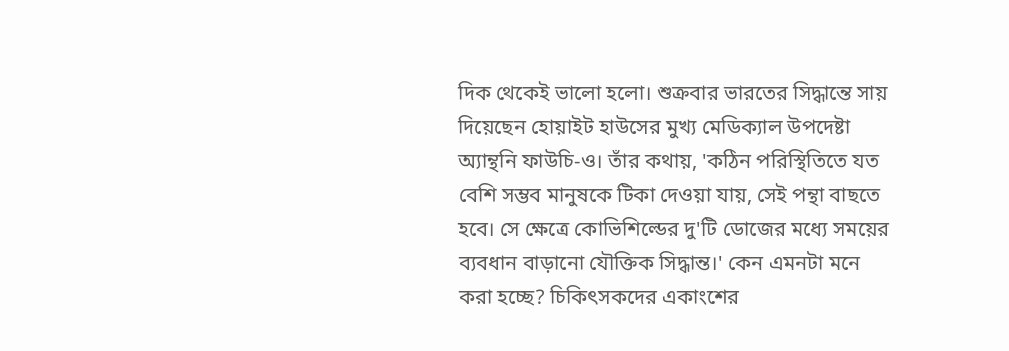দিক থেকেই ভালো হলো। শুক্রবার ভারতের সিদ্ধান্তে সায় দিয়েছেন হোয়াইট হাউসের মুখ্য মেডিক্যাল উপদেষ্টা অ্যান্থনি ফাউচি-ও। তাঁর কথায়, 'কঠিন পরিস্থিতিতে যত বেশি সম্ভব মানুষকে টিকা দেওয়া যায়, সেই পন্থা বাছতে হবে। সে ক্ষেত্রে কোভিশিল্ডের দু'টি ডোজের মধ্যে সময়ের ব্যবধান বাড়ানো যৌক্তিক সিদ্ধান্ত।' কেন এমনটা মনে করা হচ্ছে? চিকিৎসকদের একাংশের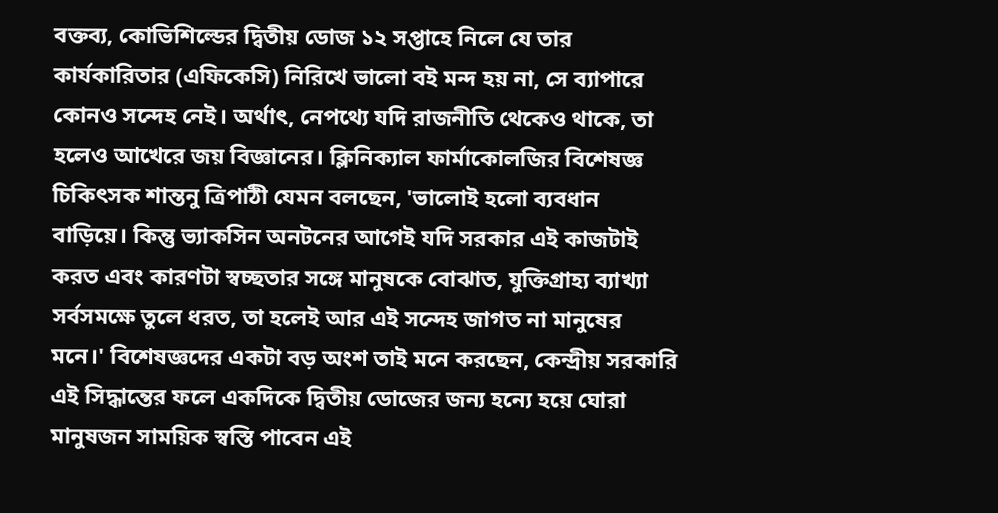বক্তব্য, কোভিশিল্ডের দ্বিতীয় ডোজ ১২ সপ্তাহে নিলে যে তার কার্যকারিতার (এফিকেসি) নিরিখে ভালো বই মন্দ হয় না, সে ব্যাপারে কোনও সন্দেহ নেই। অর্থাৎ, নেপথ্যে যদি রাজনীতি থেকেও থাকে, তা হলেও আখেরে জয় বিজ্ঞানের। ক্লিনিক্যাল ফার্মাকোলজির বিশেষজ্ঞ চিকিৎসক শান্তনু ত্রিপাঠী যেমন বলছেন, 'ভালোই হলো ব্যবধান বাড়িয়ে। কিন্তু ভ্যাকসিন অনটনের আগেই যদি সরকার এই কাজটাই করত এবং কারণটা স্বচ্ছতার সঙ্গে মানুষকে বোঝাত, যুক্তিগ্রাহ্য ব্যাখ্যা সর্বসমক্ষে তুলে ধরত, তা হলেই আর এই সন্দেহ জাগত না মানুষের মনে।' বিশেষজ্ঞদের একটা বড় অংশ তাই মনে করছেন, কেন্দ্রীয় সরকারি এই সিদ্ধান্তের ফলে একদিকে দ্বিতীয় ডোজের জন্য হন্যে হয়ে ঘোরা মানুষজন সাময়িক স্বস্তি পাবেন এই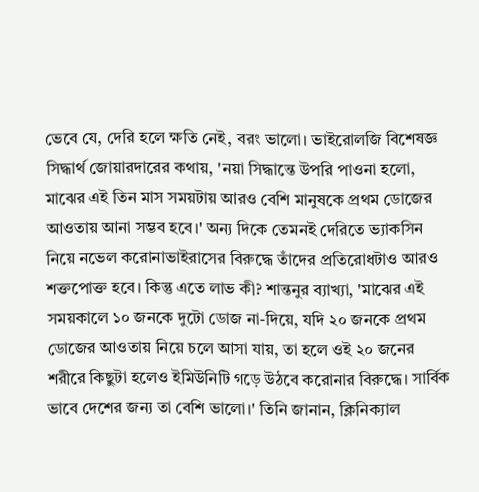ভেবে যে, দেরি হলে ক্ষতি নেই, বরং ভালো। ভাইরোলজি বিশেষজ্ঞ সিদ্ধার্থ জোয়ারদারের কথায়, 'নয়া সিদ্ধান্তে উপরি পাওনা হলো, মাঝের এই তিন মাস সময়টায় আরও বেশি মানুষকে প্রথম ডোজের আওতায় আনা সম্ভব হবে।' অন্য দিকে তেমনই দেরিতে ভ্যাকসিন নিয়ে নভেল করোনাভাইরাসের বিরুদ্ধে তাঁদের প্রতিরোধটাও আরও শক্তপোক্ত হবে। কিন্তু এতে লাভ কী? শান্তনুর ব্যাখ্যা, 'মাঝের এই সময়কালে ১০ জনকে দুটো ডোজ না-দিয়ে, যদি ২০ জনকে প্রথম ডোজের আওতায় নিয়ে চলে আসা যায়, তা হলে ওই ২০ জনের শরীরে কিছুটা হলেও ইমিউনিটি গড়ে উঠবে করোনার বিরুদ্ধে। সার্বিক ভাবে দেশের জন্য তা বেশি ভালো।' তিনি জানান, ক্লিনিক্যাল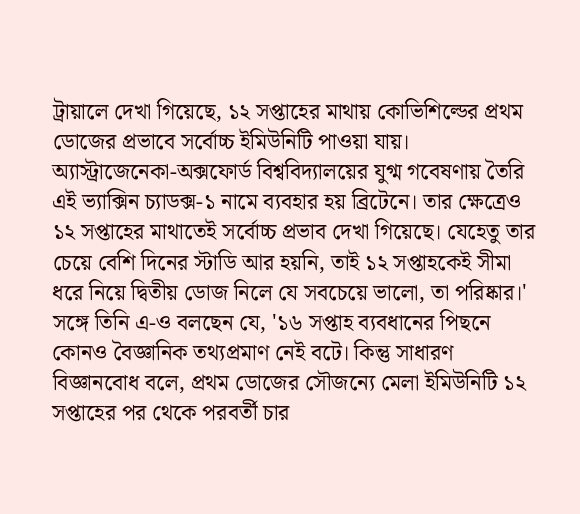ট্রায়ালে দেখা গিয়েছে, ১২ সপ্তাহের মাথায় কোভিশিল্ডের প্রথম ডোজের প্রভাবে সর্বোচ্চ ইমিউনিটি পাওয়া যায়। অ্যাস্ট্রাজেনেকা-অক্সফোর্ড বিশ্ববিদ্যালয়ের যুগ্ম গবেষণায় তৈরি এই ভ্যাক্সিন চ্যাডক্স-১ নামে ব্যবহার হয় ব্রিটেনে। তার ক্ষেত্রেও ১২ সপ্তাহের মাথাতেই সর্বোচ্চ প্রভাব দেখা গিয়েছে। যেহেতু তার চেয়ে বেশি দিনের স্টাডি আর হয়নি, তাই ১২ সপ্তাহকেই সীমা ধরে নিয়ে দ্বিতীয় ডোজ নিলে যে সবচেয়ে ভালো, তা পরিষ্কার।' সঙ্গে তিনি এ-ও বলছেন যে, '১৬ সপ্তাহ ব্যবধানের পিছনে কোনও বৈজ্ঞানিক তথ্যপ্রমাণ নেই বটে। কিন্তু সাধারণ বিজ্ঞানবোধ বলে, প্রথম ডোজের সৌজন্যে মেলা ইমিউনিটি ১২ সপ্তাহের পর থেকে পরবর্তী চার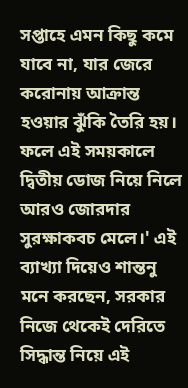সপ্তাহে এমন কিছু কমে যাবে না, যার জেরে করোনায় আক্রান্ত হওয়ার ঝুঁকি তৈরি হয়। ফলে এই সময়কালে দ্বিতীয় ডোজ নিয়ে নিলে আরও জোরদার সুরক্ষাকবচ মেলে।' এই ব্যাখ্যা দিয়েও শান্তনু মনে করছেন, সরকার নিজে থেকেই দেরিতে সিদ্ধান্ত নিয়ে এই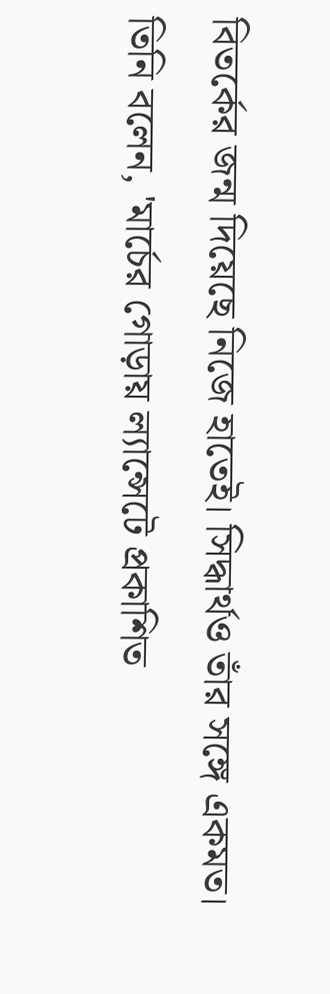বিতর্কের জন্ম দিয়েছে নিজে হাতেই। সিদ্ধার্থও তাঁর সঙ্গে একমত। তিনি বলেন, 'মার্চের গোড়ায় ল্যান্সেটে প্রকাশিত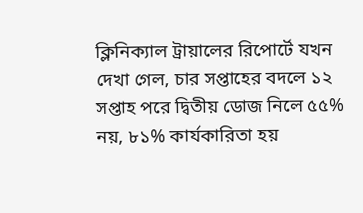ক্লিনিক্যাল ট্রায়ালের রিপোর্টে যখন দেখা গেল, চার সপ্তাহের বদলে ১২ সপ্তাহ পরে দ্বিতীয় ডোজ নিলে ৫৫% নয়, ৮১% কার্যকারিতা হয়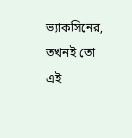ভ্যাকসিনের, তখনই তো এই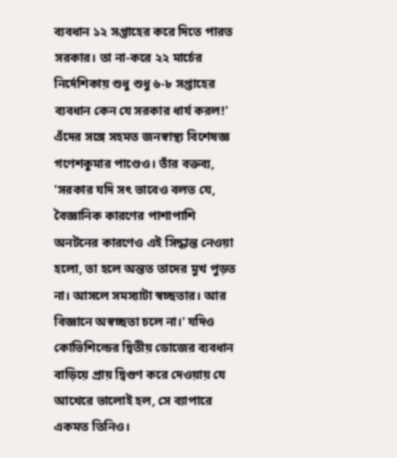ব্যবধান ১২ সপ্তাহের করে দিতে পারত সরকার। তা না-করে ২২ মার্চের নির্দেশিকায় শুধু শুধু ৬-৮ সপ্তাহের ব্যবধান কেন যে সরকার ধার্য করল!' এঁদের সঙ্গে সহমত জনস্বাস্থ্য বিশেষজ্ঞ গণেশকুমার পাণ্ডেও। তাঁর বক্তব্য, 'সরকার যদি সৎ ভাবেও বলত যে, বৈজ্ঞানিক কারণের পাশাপাশি অনটনের কারণেও এই সিদ্ধান্ত নেওয়া হলো, তা হলে অন্তত তাদের মুখ পুড়ত না। আসলে সমস্যাটা স্বচ্ছতার। আর বিজ্ঞানে অস্বচ্ছতা চলে না।' যদিও কোভিশিল্ডের দ্বিতীয় ডোজের ব্যবধান বাড়িয়ে প্রায় দ্বিগুণ করে দেওয়ায় যে আখেরে ভালোই হল, সে ব্যাপারে একমত তিনিও।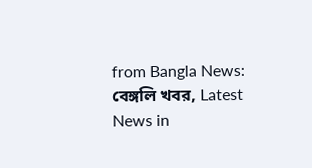from Bangla News: বেঙ্গলি খবর, Latest News in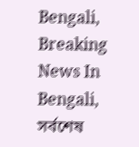Bengali, Breaking News In Bengali, সর্বশেষ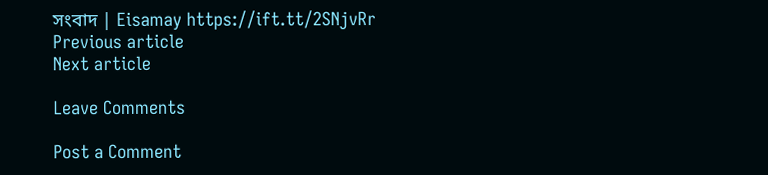সংবাদ | Eisamay https://ift.tt/2SNjvRr
Previous article
Next article

Leave Comments

Post a Comment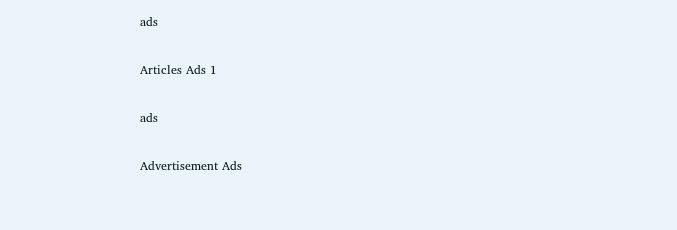ads

Articles Ads 1

ads

Advertisement Ads